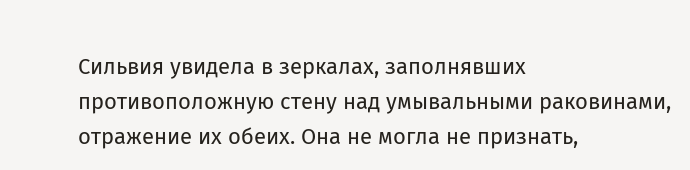Сильвия увидела в зеркалах, заполнявших противоположную стену над умывальными раковинами, отражение их обеих. Она не могла не признать,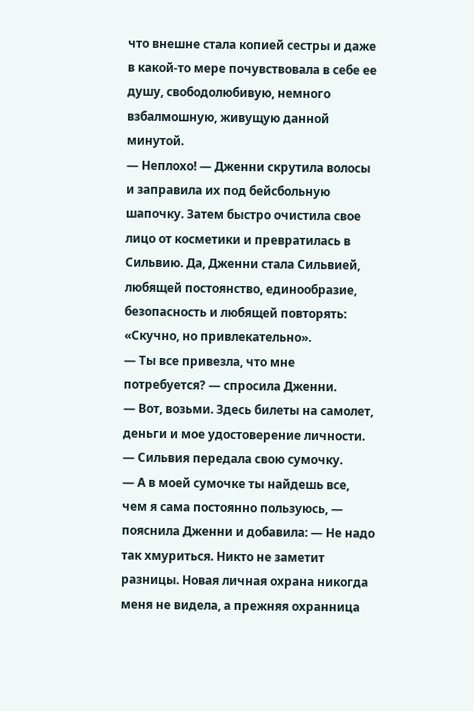что внешне стала копией сестры и даже в какой-то мере почувствовала в себе ее душу, свободолюбивую, немного взбалмошную, живущую данной минутой.
— Неплохо! — Дженни скрутила волосы и заправила их под бейсбольную шапочку. Затем быстро очистила свое лицо от косметики и превратилась в Сильвию. Да, Дженни стала Сильвией, любящей постоянство, единообразие, безопасность и любящей повторять: «Скучно, но привлекательно».
— Ты все привезла, что мне потребуется? — спросила Дженни.
— Вот, возьми. Здесь билеты на самолет, деньги и мое удостоверение личности. — Сильвия передала свою сумочку.
— А в моей сумочке ты найдешь все, чем я сама постоянно пользуюсь, — пояснила Дженни и добавила: — Не надо так хмуриться. Никто не заметит разницы. Новая личная охрана никогда меня не видела, а прежняя охранница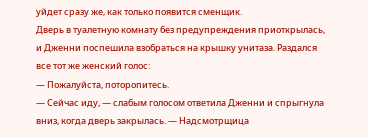уйдет сразу же, как только появится сменщик.
Дверь в туалетную комнату без предупреждения приоткрылась, и Дженни поспешила взобраться на крышку унитаза. Раздался все тот же женский голос:
— Пожалуйста, поторопитесь.
— Сейчас иду, — слабым голосом ответила Дженни и спрыгнула вниз, когда дверь закрылась. — Надсмотрщица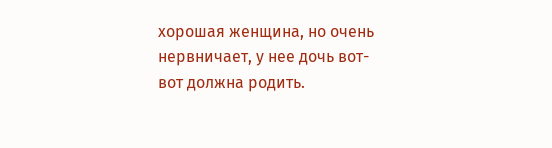хорошая женщина, но очень нервничает, у нее дочь вот-вот должна родить.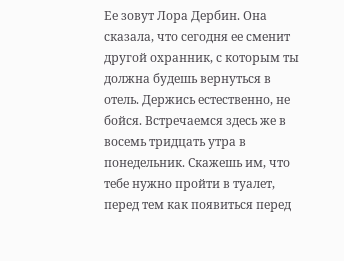Ее зовут Лора Дербин. Она сказала, что сегодня ее сменит другой охранник, с которым ты должна будешь вернуться в отель. Держись естественно, не бойся. Встречаемся здесь же в восемь тридцать утра в понедельник. Скажешь им, что тебе нужно пройти в туалет, перед тем как появиться перед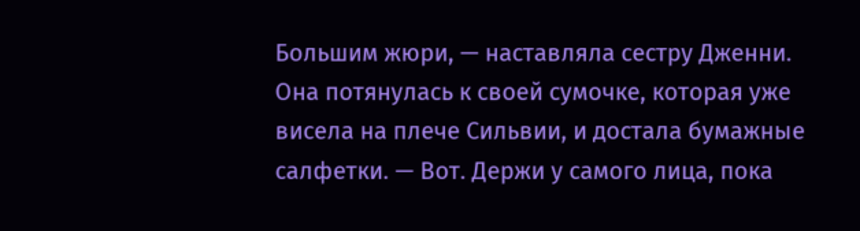Большим жюри, — наставляла сестру Дженни. Она потянулась к своей сумочке, которая уже висела на плече Сильвии, и достала бумажные салфетки. — Вот. Держи у самого лица, пока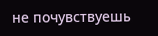не почувствуешь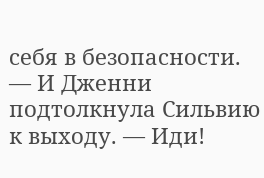себя в безопасности. — И Дженни подтолкнула Сильвию к выходу. — Иди!